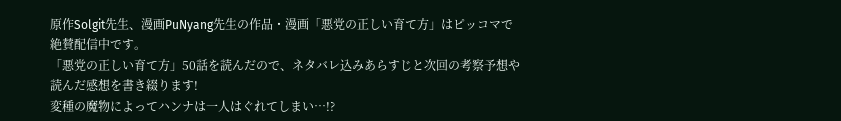原作Solgit先生、漫画PuNyang先生の作品・漫画「悪党の正しい育て方」はピッコマで絶賛配信中です。
「悪党の正しい育て方」50話を読んだので、ネタバレ込みあらすじと次回の考察予想や読んだ感想を書き綴ります!
変種の魔物によってハンナは一人はぐれてしまい…!?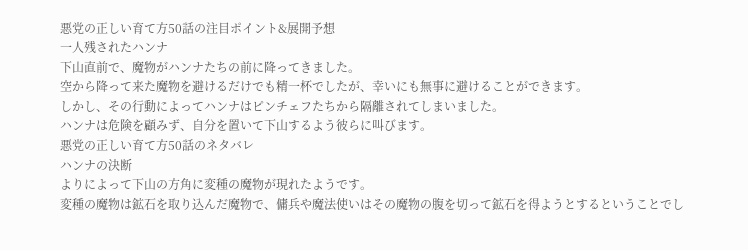悪党の正しい育て方50話の注目ポイント&展開予想
一人残されたハンナ
下山直前で、魔物がハンナたちの前に降ってきました。
空から降って来た魔物を避けるだけでも精一杯でしたが、幸いにも無事に避けることができます。
しかし、その行動によってハンナはピンチェフたちから隔離されてしまいました。
ハンナは危険を顧みず、自分を置いて下山するよう彼らに叫びます。
悪党の正しい育て方50話のネタバレ
ハンナの決断
よりによって下山の方角に変種の魔物が現れたようです。
変種の魔物は鉱石を取り込んだ魔物で、傭兵や魔法使いはその魔物の腹を切って鉱石を得ようとするということでし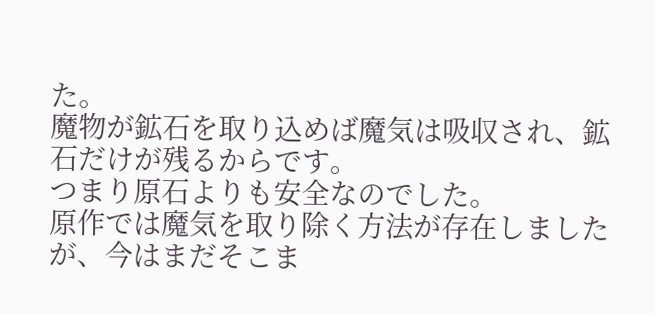た。
魔物が鉱石を取り込めば魔気は吸収され、鉱石だけが残るからです。
つまり原石よりも安全なのでした。
原作では魔気を取り除く方法が存在しましたが、今はまだそこま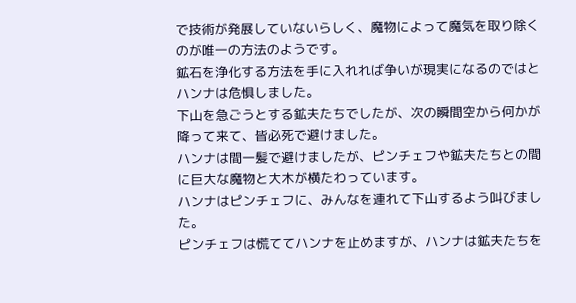で技術が発展していないらしく、魔物によって魔気を取り除くのが唯一の方法のようです。
鉱石を浄化する方法を手に入れれば争いが現実になるのではとハンナは危惧しました。
下山を急ごうとする鉱夫たちでしたが、次の瞬間空から何かが降って来て、皆必死で避けました。
ハンナは間一髪で避けましたが、ピンチェフや鉱夫たちとの間に巨大な魔物と大木が横たわっています。
ハンナはピンチェフに、みんなを連れて下山するよう叫びました。
ピンチェフは慌ててハンナを止めますが、ハンナは鉱夫たちを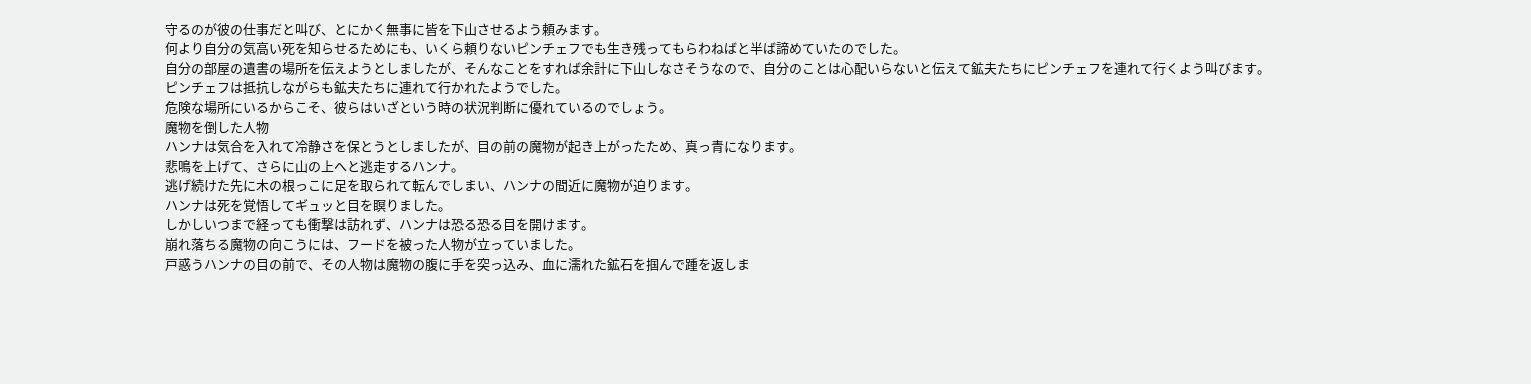守るのが彼の仕事だと叫び、とにかく無事に皆を下山させるよう頼みます。
何より自分の気高い死を知らせるためにも、いくら頼りないピンチェフでも生き残ってもらわねばと半ば諦めていたのでした。
自分の部屋の遺書の場所を伝えようとしましたが、そんなことをすれば余計に下山しなさそうなので、自分のことは心配いらないと伝えて鉱夫たちにピンチェフを連れて行くよう叫びます。
ピンチェフは抵抗しながらも鉱夫たちに連れて行かれたようでした。
危険な場所にいるからこそ、彼らはいざという時の状況判断に優れているのでしょう。
魔物を倒した人物
ハンナは気合を入れて冷静さを保とうとしましたが、目の前の魔物が起き上がったため、真っ青になります。
悲鳴を上げて、さらに山の上へと逃走するハンナ。
逃げ続けた先に木の根っこに足を取られて転んでしまい、ハンナの間近に魔物が迫ります。
ハンナは死を覚悟してギュッと目を瞑りました。
しかしいつまで経っても衝撃は訪れず、ハンナは恐る恐る目を開けます。
崩れ落ちる魔物の向こうには、フードを被った人物が立っていました。
戸惑うハンナの目の前で、その人物は魔物の腹に手を突っ込み、血に濡れた鉱石を掴んで踵を返しま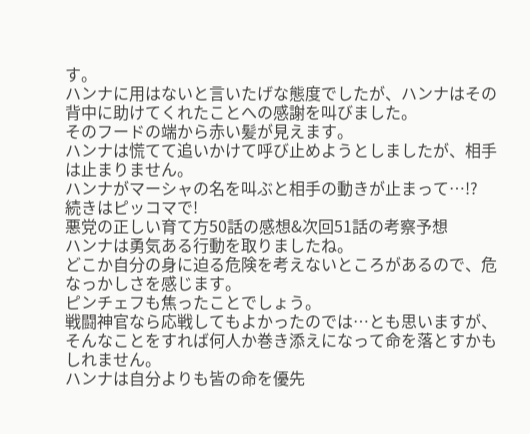す。
ハンナに用はないと言いたげな態度でしたが、ハンナはその背中に助けてくれたことへの感謝を叫びました。
そのフードの端から赤い髪が見えます。
ハンナは慌てて追いかけて呼び止めようとしましたが、相手は止まりません。
ハンナがマーシャの名を叫ぶと相手の動きが止まって…!?
続きはピッコマで!
悪党の正しい育て方50話の感想&次回51話の考察予想
ハンナは勇気ある行動を取りましたね。
どこか自分の身に迫る危険を考えないところがあるので、危なっかしさを感じます。
ピンチェフも焦ったことでしょう。
戦闘神官なら応戦してもよかったのでは…とも思いますが、そんなことをすれば何人か巻き添えになって命を落とすかもしれません。
ハンナは自分よりも皆の命を優先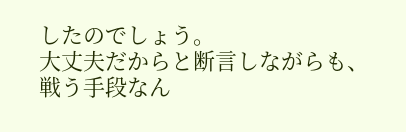したのでしょう。
大丈夫だからと断言しながらも、戦う手段なん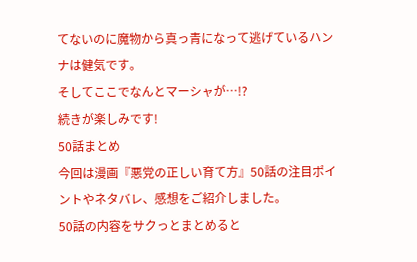てないのに魔物から真っ青になって逃げているハンナは健気です。
そしてここでなんとマーシャが…!?
続きが楽しみです!
50話まとめ
今回は漫画『悪党の正しい育て方』50話の注目ポイントやネタバレ、感想をご紹介しました。
50話の内容をサクっとまとめると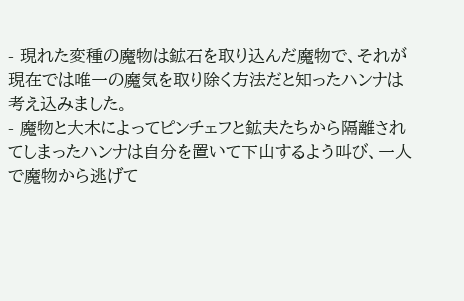- 現れた変種の魔物は鉱石を取り込んだ魔物で、それが現在では唯一の魔気を取り除く方法だと知ったハンナは考え込みました。
- 魔物と大木によってピンチェフと鉱夫たちから隔離されてしまったハンナは自分を置いて下山するよう叫び、一人で魔物から逃げて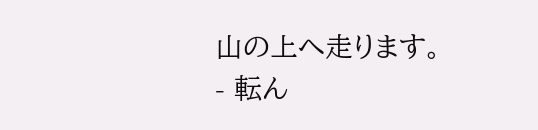山の上へ走ります。
- 転ん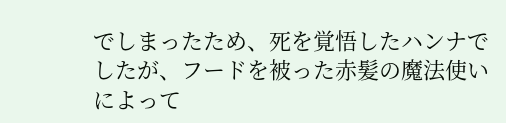でしまったため、死を覚悟したハンナでしたが、フードを被った赤髪の魔法使いによって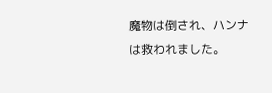魔物は倒され、ハンナは救われました。